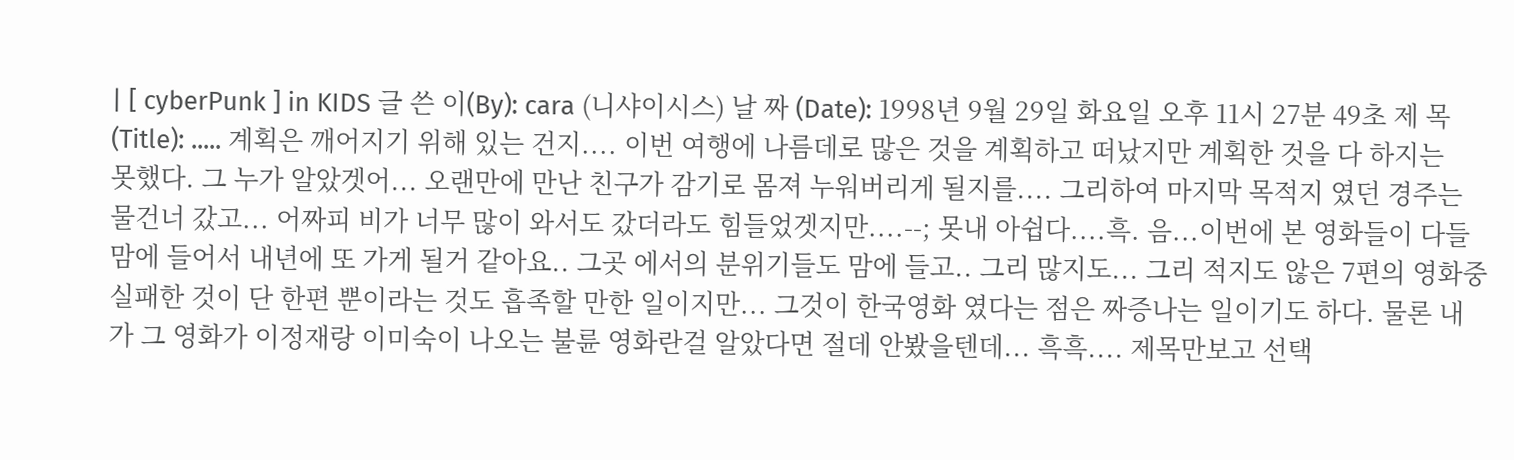| [ cyberPunk ] in KIDS 글 쓴 이(By): cara (니샤이시스) 날 짜 (Date): 1998년 9월 29일 화요일 오후 11시 27분 49초 제 목(Title): ..... 계획은 깨어지기 위해 있는 건지.... 이번 여행에 나름데로 많은 것을 계획하고 떠났지만 계획한 것을 다 하지는 못했다. 그 누가 알았겟어... 오랜만에 만난 친구가 감기로 몸져 누워버리게 될지를.... 그리하여 마지막 목적지 였던 경주는 물건너 갔고... 어짜피 비가 너무 많이 와서도 갔더라도 힘들었겟지만....--; 못내 아쉽다....흑. 음...이번에 본 영화들이 다들 맘에 들어서 내년에 또 가게 될거 같아요.. 그곳 에서의 분위기들도 맘에 들고.. 그리 많지도... 그리 적지도 않은 7편의 영화중 실패한 것이 단 한편 뿐이라는 것도 흡족할 만한 일이지만... 그것이 한국영화 였다는 점은 짜증나는 일이기도 하다. 물론 내가 그 영화가 이정재랑 이미숙이 나오는 불륜 영화란걸 알았다면 절데 안봤을텐데... 흑흑.... 제목만보고 선택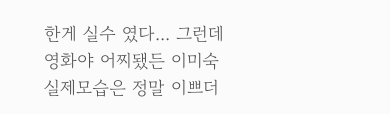한게 실수 였다... 그런데 영화야 어찌됐든 이미숙 실제모습은 정말 이쁘더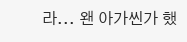라... 왠 아가씬가 했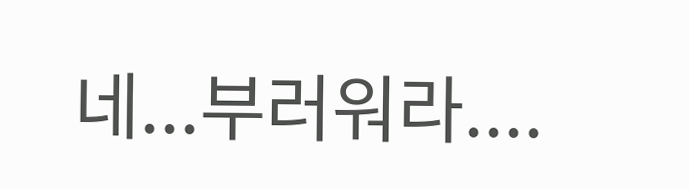네...부러워라....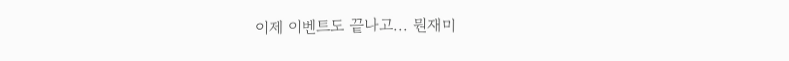이제 이벤트도 끝나고... 뭔재미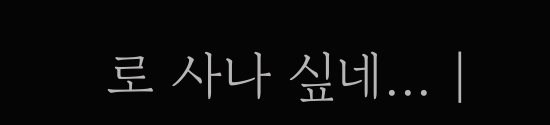로 사나 싶네... |